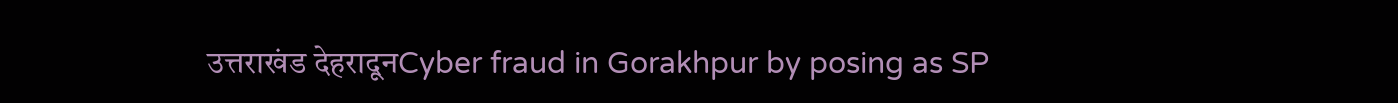उत्तराखंड देहरादूनCyber fraud in Gorakhpur by posing as SP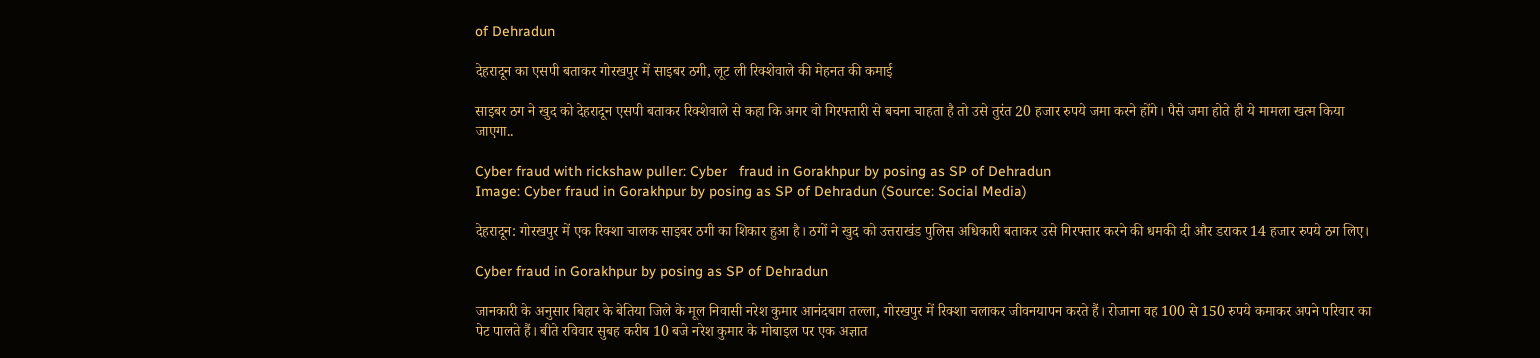of Dehradun

देहरादून का एसपी बताकर गोरखपुर में साइबर ठगी, लूट ली रिक्शेवाले की मेहनत की कमाई

साइबर ठग ने खुद को देहरादून एसपी बताकर रिक्शेवाले से कहा कि अगर वो गिरफ्तारी से बचना चाहता है तो उसे तुरंत 20 हजार रुपये जमा करने होंगे। पैसे जमा होते ही ये मामला खत्म किया जाएगा..

Cyber fraud with rickshaw puller: Cyber   fraud in Gorakhpur by posing as SP of Dehradun
Image: Cyber fraud in Gorakhpur by posing as SP of Dehradun (Source: Social Media)

देहरादून: गोरखपुर में एक रिक्शा चालक साइबर ठगी का शिकार हुआ है। ठगों ने खुद को उत्तराखंड पुलिस अधिकारी बताकर उसे गिरफ्तार करने की धमकी दी और डराकर 14 हजार रुपये ठग लिए।

Cyber fraud in Gorakhpur by posing as SP of Dehradun

जानकारी के अनुसार बिहार के बेतिया जिले के मूल निवासी नरेश कुमार आनंदबाग तल्ला, गोरखपुर में रिक्शा चलाकर जीवनयापन करते हैं। रोजाना वह 100 से 150 रुपये कमाकर अपने परिवार का पेट पालते हैं। बीते रविवार सुबह करीब 10 बजे नरेश कुमार के मोबाइल पर एक अज्ञात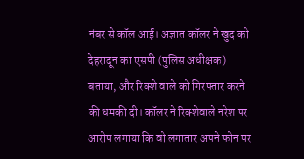नंबर से कॉल आई। अज्ञात कॉलर ने खुद को देहरादून का एसपी (पुलिस अधीक्षक) बताया, और रिक्शे वाले को गिरफ्तार करने की धमकी दी। कॉलर ने रिक्शेवाले नरेश पर आरोप लगाया कि वो लगातार अपने फोन पर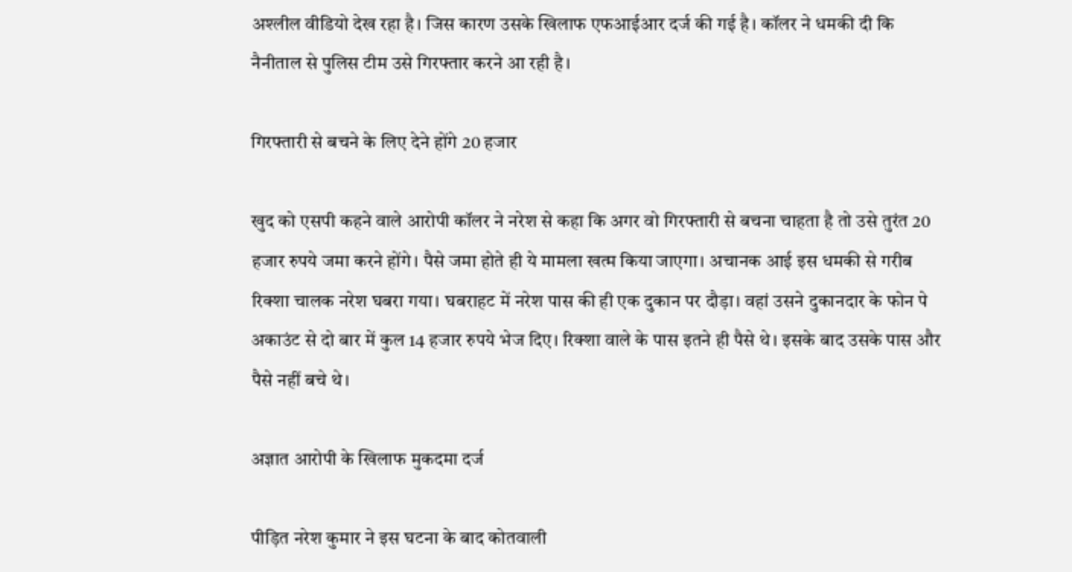अश्लील वीडियो देख रहा है। जिस कारण उसके खिलाफ एफआईआर दर्ज की गई है। कॉलर ने धमकी दी कि नैनीताल से पुलिस टीम उसे गिरफ्तार करने आ रही है।

गिरफ्तारी से बचने के लिए देने होंगे 20 हजार

खुद को एसपी कहने वाले आरोपी कॉलर ने नरेश से कहा कि अगर वो गिरफ्तारी से बचना चाहता है तो उसे तुरंत 20 हजार रुपये जमा करने होंगे। पैसे जमा होते ही ये मामला खत्म किया जाएगा। अचानक आई इस धमकी से गरीब रिक्शा चालक नरेश घबरा गया। घबराहट में नरेश पास की ही एक दुकान पर दौड़ा। वहां उसने दुकानदार के फोन पे अकाउंट से दो बार में कुल 14 हजार रुपये भेज दिए। रिक्शा वाले के पास इतने ही पैसे थे। इसके बाद उसके पास और पैसे नहीं बचे थे।

अज्ञात आरोपी के खिलाफ मुकदमा दर्ज

पीड़ित नरेश कुमार ने इस घटना के बाद कोतवाली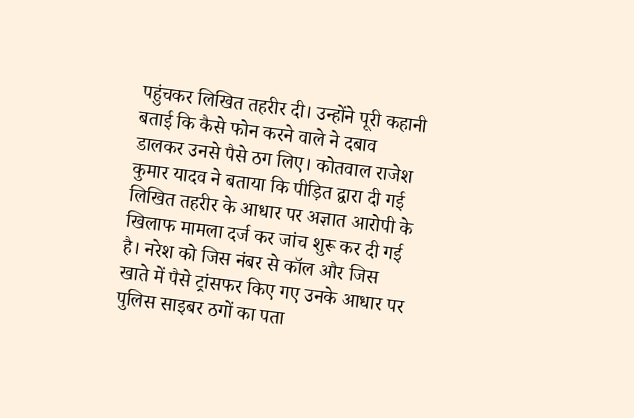पहुंचकर लिखित तहरीर दी। उन्होंने पूरी कहानी बताई कि कैसे फोन करने वाले ने दबाव डालकर उनसे पैसे ठग लिए। कोतवाल राजेश कुमार यादव ने बताया कि पीड़ित द्वारा दी गई लिखित तहरीर के आधार पर अज्ञात आरोपी के खिलाफ मामला दर्ज कर जांच शुरू कर दी गई है। नरेश को जिस नंबर से कॉल और जिस खाते में पैसे ट्रांसफर किए गए उनके आधार पर पुलिस साइबर ठगों का पता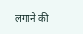लगाने की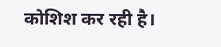कोशिश कर रही है।